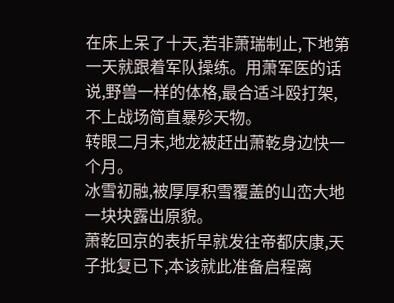在床上呆了十天,若非萧瑞制止,下地第一天就跟着军队操练。用萧军医的话说,野兽一样的体格,最合适斗殴打架,不上战场简直暴殄天物。
转眼二月末,地龙被赶出萧乾身边快一个月。
冰雪初融,被厚厚积雪覆盖的山峦大地一块块露出原貌。
萧乾回京的表折早就发往帝都庆康,天子批复已下,本该就此准备启程离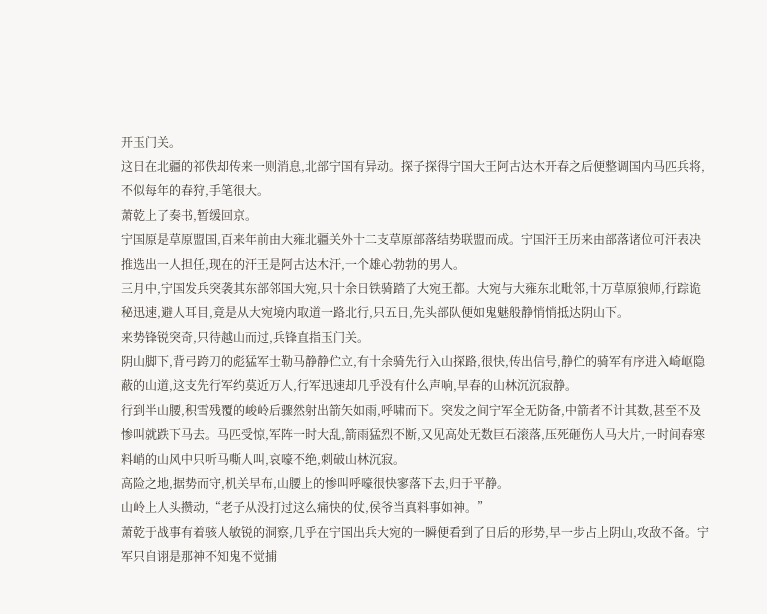开玉门关。
这日在北疆的祁佚却传来一则消息,北部宁国有异动。探子探得宁国大王阿古达木开春之后便整调国内马匹兵将,不似每年的春狩,手笔很大。
萧乾上了奏书,暂缓回京。
宁国原是草原盟国,百来年前由大雍北疆关外十二支草原部落结势联盟而成。宁国汗王历来由部落诸位可汗表决推选出一人担任,现在的汗王是阿古达木汗,一个雄心勃勃的男人。
三月中,宁国发兵突袭其东部邻国大宛,只十余日铁骑踏了大宛王都。大宛与大雍东北毗邻,十万草原狼师,行踪诡秘迅速,避人耳目,竟是从大宛境内取道一路北行,只五日,先头部队便如鬼魅般静悄悄抵达阴山下。
来势锋锐突奇,只待越山而过,兵锋直指玉门关。
阴山脚下,背弓跨刀的彪猛军士勒马静静伫立,有十余骑先行入山探路,很快,传出信号,静伫的骑军有序进入崎岖隐蔽的山道,这支先行军约莫近万人,行军迅速却几乎没有什么声响,早春的山林沉沉寂静。
行到半山腰,积雪残覆的峻岭后骤然射出箭矢如雨,呼啸而下。突发之间宁军全无防备,中箭者不计其数,甚至不及惨叫就跌下马去。马匹受惊,军阵一时大乱,箭雨猛烈不断,又见高处无数巨石滚落,压死砸伤人马大片,一时间春寒料峭的山风中只听马嘶人叫,哀嚎不绝,刺破山林沉寂。
高险之地,据势而守,机关早布,山腰上的惨叫呼嚎很快寥落下去,归于平静。
山岭上人头攒动,“老子从没打过这么痛快的仗,侯爷当真料事如神。”
萧乾于战事有着骇人敏锐的洞察,几乎在宁国出兵大宛的一瞬便看到了日后的形势,早一步占上阴山,攻敌不备。宁军只自诩是那神不知鬼不觉捕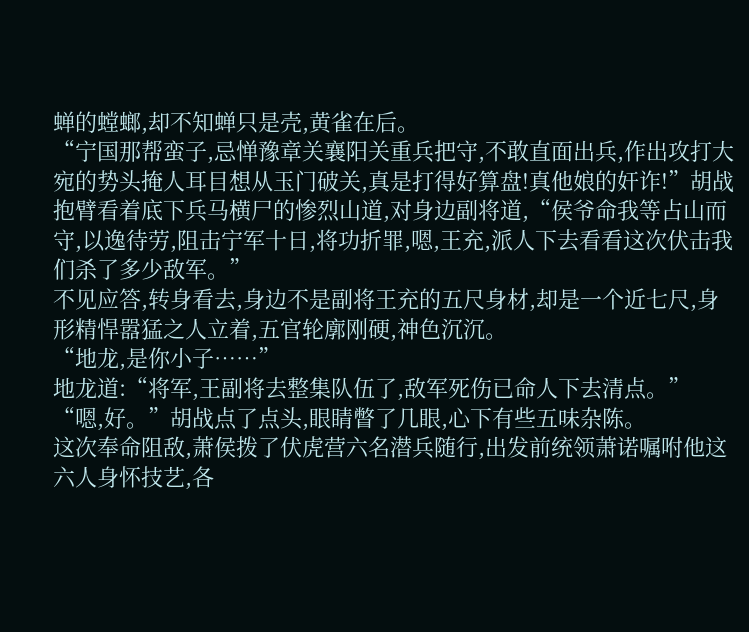蝉的螳螂,却不知蝉只是壳,黄雀在后。
“宁国那帮蛮子,忌惮豫章关襄阳关重兵把守,不敢直面出兵,作出攻打大宛的势头掩人耳目想从玉门破关,真是打得好算盘!真他娘的奸诈!”胡战抱臂看着底下兵马横尸的惨烈山道,对身边副将道,“侯爷命我等占山而守,以逸待劳,阻击宁军十日,将功折罪,嗯,王充,派人下去看看这次伏击我们杀了多少敌军。”
不见应答,转身看去,身边不是副将王充的五尺身材,却是一个近七尺,身形精悍嚣猛之人立着,五官轮廓刚硬,神色沉沉。
“地龙,是你小子……”
地龙道:“将军,王副将去整集队伍了,敌军死伤已命人下去清点。”
“嗯,好。”胡战点了点头,眼睛瞥了几眼,心下有些五味杂陈。
这次奉命阻敌,萧侯拨了伏虎营六名潜兵随行,出发前统领萧诺嘱咐他这六人身怀技艺,各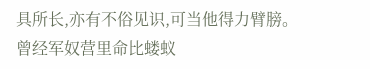具所长,亦有不俗见识,可当他得力臂膀。曾经军奴营里命比蝼蚁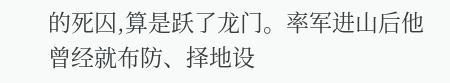的死囚,算是跃了龙门。率军进山后他曾经就布防、择地设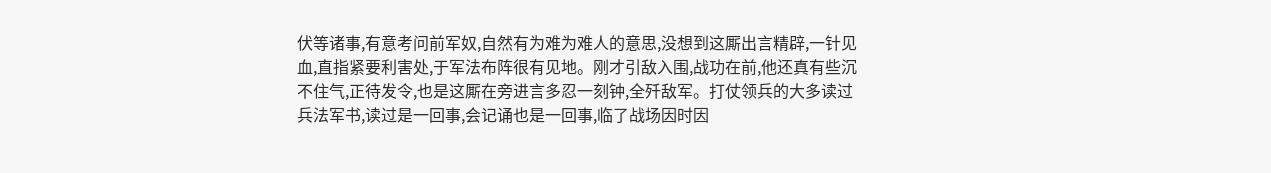伏等诸事,有意考问前军奴,自然有为难为难人的意思,没想到这厮出言精辟,一针见血,直指紧要利害处,于军法布阵很有见地。刚才引敌入围,战功在前,他还真有些沉不住气,正待发令,也是这厮在旁进言多忍一刻钟,全歼敌军。打仗领兵的大多读过兵法军书,读过是一回事,会记诵也是一回事,临了战场因时因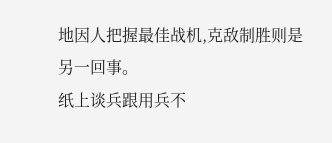地因人把握最佳战机,克敌制胜则是另一回事。
纸上谈兵跟用兵不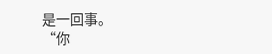是一回事。
“你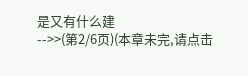是又有什么建
-->>(第2/6页)(本章未完,请点击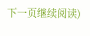下一页继续阅读)